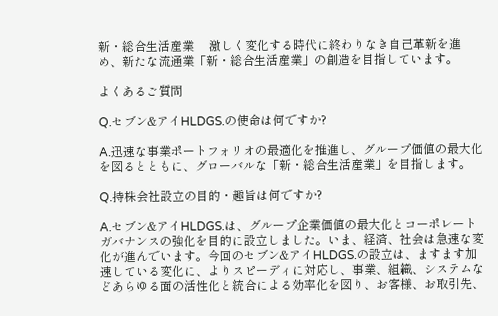新・総合生活産業     激しく変化する時代に終わりなき自己革新を進め、新たな流通業「新・総合生活産業」の創造を目指しています。

よくあるご質問

Q.セブン&アイHLDGS.の使命は何ですか?

A.迅速な事業ポートフォリオの最適化を推進し、グループ価値の最大化を図るとともに、グローバルな「新・総合生活産業」を目指します。

Q.持株会社設立の目的・趣旨は何ですか?

A.セブン&アイHLDGS.は、グループ企業価値の最大化とコーポレートガバナンスの強化を目的に設立しました。いま、経済、社会は急速な変化が進んでいます。今回のセブン&アイHLDGS.の設立は、ますます加速している変化に、よりスピーディに対応し、事業、組織、システムなどあらゆる面の活性化と統合による効率化を図り、お客様、お取引先、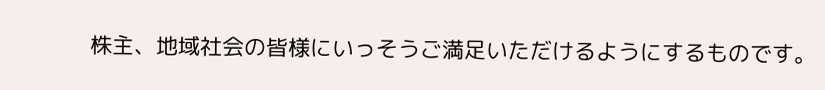株主、地域社会の皆様にいっそうご満足いただけるようにするものです。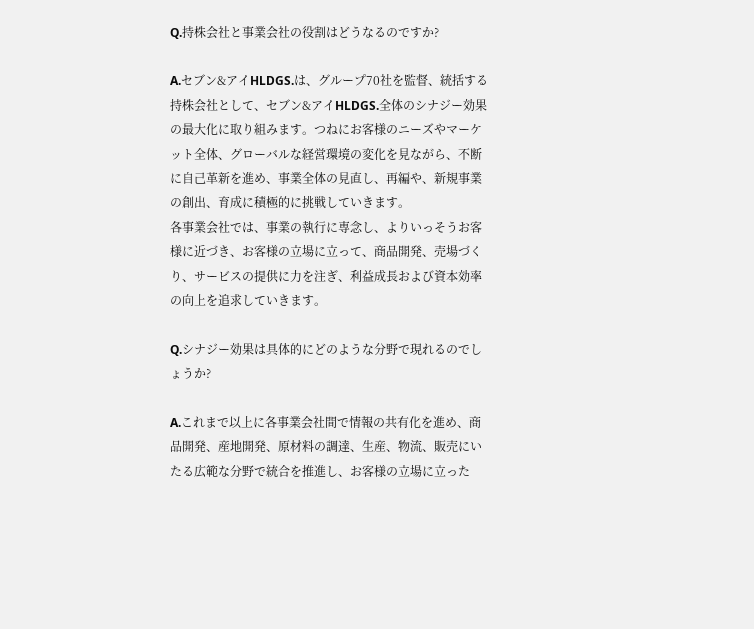Q.持株会社と事業会社の役割はどうなるのですか?

A.セブン&アイHLDGS.は、グループ70社を監督、統括する持株会社として、セブン&アイHLDGS.全体のシナジー効果の最大化に取り組みます。つねにお客様のニーズやマーケット全体、グローバルな経営環境の変化を見ながら、不断に自己革新を進め、事業全体の見直し、再編や、新規事業の創出、育成に積極的に挑戦していきます。
各事業会社では、事業の執行に専念し、よりいっそうお客様に近づき、お客様の立場に立って、商品開発、売場づくり、サービスの提供に力を注ぎ、利益成長および資本効率の向上を追求していきます。

Q.シナジー効果は具体的にどのような分野で現れるのでしょうか?

A.これまで以上に各事業会社間で情報の共有化を進め、商品開発、産地開発、原材料の調達、生産、物流、販売にいたる広範な分野で統合を推進し、お客様の立場に立った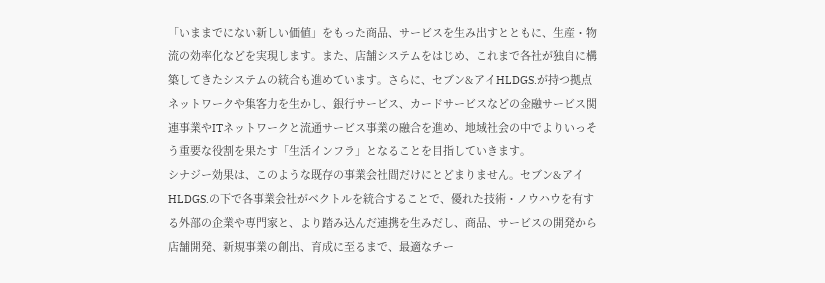「いままでにない新しい価値」をもった商品、サービスを生み出すとともに、生産・物流の効率化などを実現します。また、店舗システムをはじめ、これまで各社が独自に構築してきたシステムの統合も進めています。さらに、セブン&アイHLDGS.が持つ拠点ネットワークや集客力を生かし、銀行サービス、カードサービスなどの金融サービス関連事業やITネットワークと流通サービス事業の融合を進め、地域社会の中でよりいっそう重要な役割を果たす「生活インフラ」となることを目指していきます。
シナジー効果は、このような既存の事業会社間だけにとどまりません。セブン&アイHLDGS.の下で各事業会社がベクトルを統合することで、優れた技術・ノウハウを有する外部の企業や専門家と、より踏み込んだ連携を生みだし、商品、サービスの開発から店舗開発、新規事業の創出、育成に至るまで、最適なチー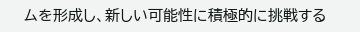ムを形成し、新しい可能性に積極的に挑戦する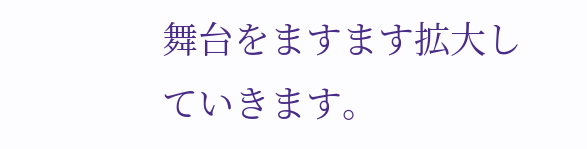舞台をますます拡大していきます。